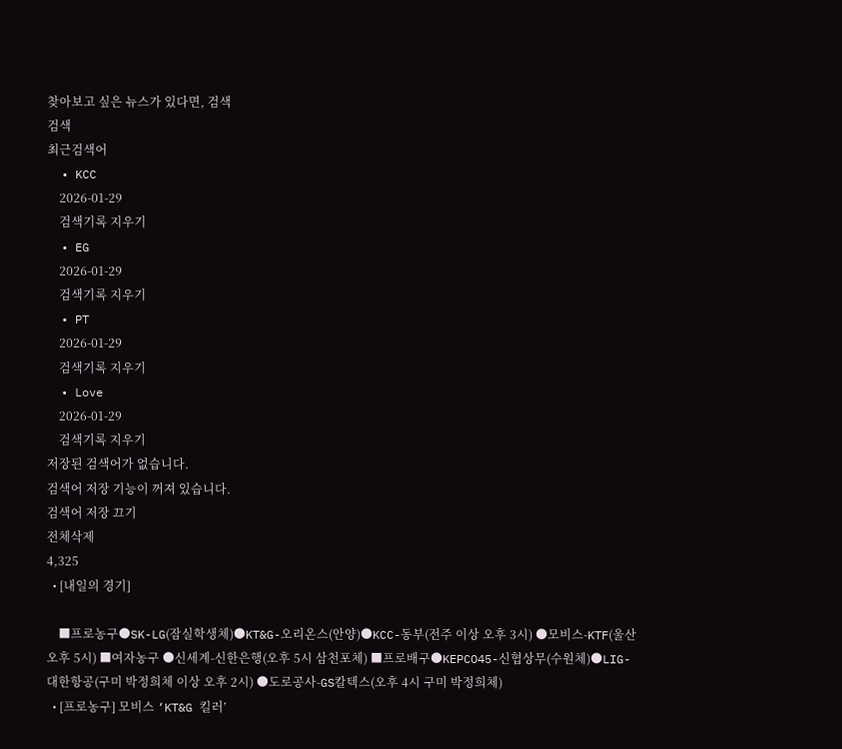찾아보고 싶은 뉴스가 있다면, 검색
검색
최근검색어
  • KCC
    2026-01-29
    검색기록 지우기
  • EG
    2026-01-29
    검색기록 지우기
  • PT
    2026-01-29
    검색기록 지우기
  • Love
    2026-01-29
    검색기록 지우기
저장된 검색어가 없습니다.
검색어 저장 기능이 꺼져 있습니다.
검색어 저장 끄기
전체삭제
4,325
  • [내일의 경기]

    ■프로농구●SK-LG(잠실학생체)●KT&G-오리온스(안양)●KCC-동부(전주 이상 오후 3시) ●모비스-KTF(울산 오후 5시) ■여자농구 ●신세계-신한은행(오후 5시 삼천포체) ■프로배구●KEPCO45-신협상무(수원체)●LIG-대한항공(구미 박정희체 이상 오후 2시) ●도로공사-GS칼텍스(오후 4시 구미 박정희체)
  • [프로농구] 모비스 ‘KT&G 킬러’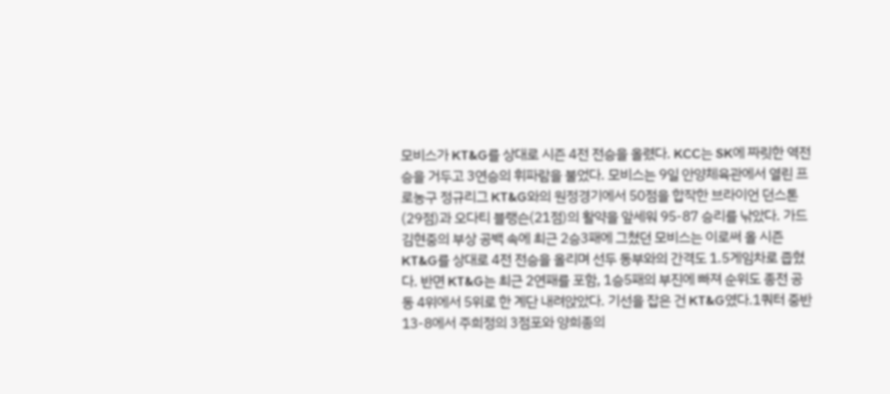모비스가 KT&G를 상대로 시즌 4전 전승을 올렸다. KCC는 SK에 짜릿한 역전승을 거두고 3연승의 휘파람을 불었다. 모비스는 9일 안양체육관에서 열린 프로농구 정규리그 KT&G와의 원정경기에서 50점을 합작한 브라이언 던스톤(29점)과 오다티 블랭슨(21점)의 활약을 앞세워 95-87 승리를 낚았다. 가드 김현중의 부상 공백 속에 최근 2승3패에 그쳤던 모비스는 이로써 올 시즌 KT&G를 상대로 4전 전승을 올리며 선두 동부와의 간격도 1.5게임차로 좁혔다. 반면 KT&G는 최근 2연패를 포함, 1승5패의 부진에 빠져 순위도 종전 공동 4위에서 5위로 한 계단 내려앉았다. 기선을 잡은 건 KT&G였다.1쿼터 중반 13-8에서 주희정의 3점포와 양희종의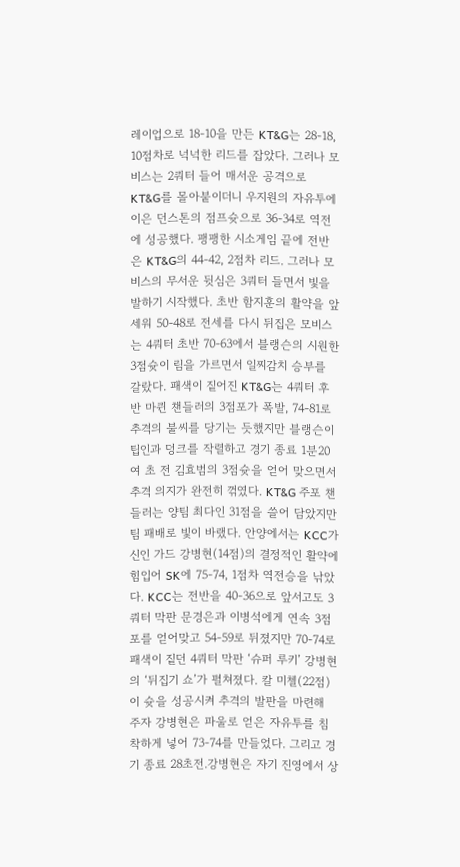레이업으로 18-10을 만든 KT&G는 28-18, 10점차로 넉넉한 리드를 잡았다. 그러나 모비스는 2쿼터 들어 매서운 공격으로 KT&G를 몰아붙이더니 우지원의 자유투에 이은 던스톤의 점프슛으로 36-34로 역전에 성공했다. 팽팽한 시소게임 끝에 전반은 KT&G의 44-42, 2점차 리드. 그러나 모비스의 무서운 뒷심은 3쿼터 들면서 빛을 발하기 시작했다. 초반 함지훈의 활약을 앞세워 50-48로 전세를 다시 뒤집은 모비스는 4쿼터 초반 70-63에서 블랭슨의 시원한 3점슛이 림을 가르면서 일찌감치 승부를 갈랐다. 패색이 짙어진 KT&G는 4쿼터 후반 마퀸 챈들러의 3점포가 폭발, 74-81로 추격의 불씨를 당기는 듯했지만 블랭슨이 팁인과 덩크를 작렬하고 경기 종료 1분20여 초 전 김효범의 3점슛을 얻어 맞으면서 추격 의지가 완전히 꺾였다. KT&G 주포 챈들러는 양팀 최다인 31점을 쓸어 담았지만 팀 패배로 빛이 바랬다. 안양에서는 KCC가 신인 가드 강병현(14점)의 결정적인 활약에 힘입어 SK에 75-74, 1점차 역전승을 낚았다. KCC는 전반을 40-36으로 앞서고도 3쿼터 막판 문경은과 이병석에게 연속 3점포를 얻어맞고 54-59로 뒤졌지만 70-74로 패색이 짙던 4쿼터 막판 ‘슈퍼 루키’ 강병현의 ‘뒤집기 쇼’가 펼쳐졌다. 칼 미첼(22점)이 슛을 성공시켜 추격의 발판을 마련해 주자 강병현은 파울로 얻은 자유투를 침착하게 넣어 73-74를 만들었다. 그리고 경기 종료 28초전.강병현은 자기 진영에서 상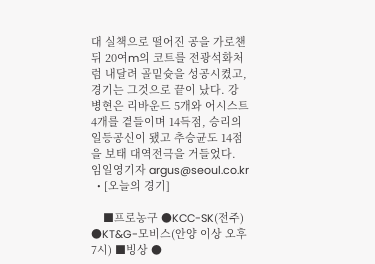대 실책으로 떨어진 공을 가로챈 뒤 20여m의 코트를 전광석화처럼 내달려 골밑슛을 성공시켰고, 경기는 그것으로 끝이 났다. 강병현은 리바운드 5개와 어시스트 4개를 곁들이며 14득점, 승리의 일등공신이 됐고 추승균도 14점을 보태 대역전극을 거들었다. 임일영기자 argus@seoul.co.kr
  • [오늘의 경기]

    ■프로농구 ●KCC-SK(전주) ●KT&G-모비스(안양 이상 오후 7시) ■빙상 ●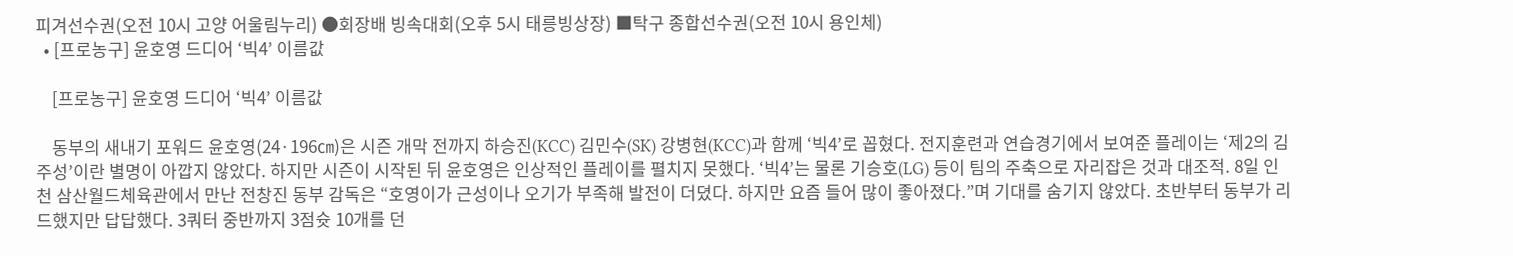피겨선수권(오전 10시 고양 어울림누리) ●회장배 빙속대회(오후 5시 태릉빙상장) ■탁구 종합선수권(오전 10시 용인체)
  • [프로농구] 윤호영 드디어 ‘빅4’ 이름값

    [프로농구] 윤호영 드디어 ‘빅4’ 이름값

    동부의 새내기 포워드 윤호영(24·196㎝)은 시즌 개막 전까지 하승진(KCC) 김민수(SK) 강병현(KCC)과 함께 ‘빅4’로 꼽혔다. 전지훈련과 연습경기에서 보여준 플레이는 ‘제2의 김주성’이란 별명이 아깝지 않았다. 하지만 시즌이 시작된 뒤 윤호영은 인상적인 플레이를 펼치지 못했다. ‘빅4’는 물론 기승호(LG) 등이 팀의 주축으로 자리잡은 것과 대조적. 8일 인천 삼산월드체육관에서 만난 전창진 동부 감독은 “호영이가 근성이나 오기가 부족해 발전이 더뎠다. 하지만 요즘 들어 많이 좋아졌다.”며 기대를 숨기지 않았다. 초반부터 동부가 리드했지만 답답했다. 3쿼터 중반까지 3점슛 10개를 던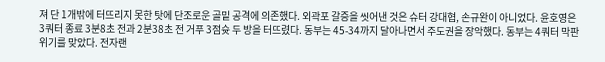져 단 1개밖에 터뜨리지 못한 탓에 단조로운 골밑 공격에 의존했다. 외곽포 갈증을 씻어낸 것은 슈터 강대협, 손규완이 아니었다. 윤호영은 3쿼터 종료 3분8초 전과 2분38초 전 거푸 3점슛 두 방을 터뜨렸다. 동부는 45-34까지 달아나면서 주도권을 장악했다. 동부는 4쿼터 막판 위기를 맞았다. 전자랜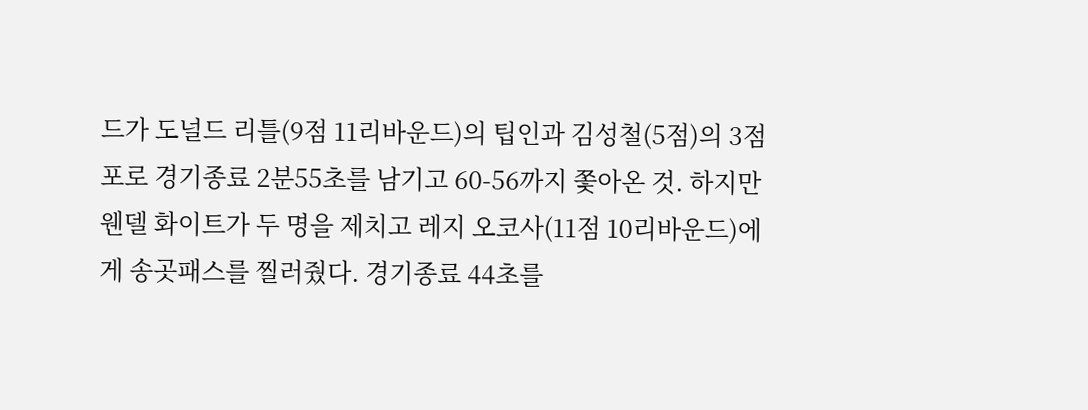드가 도널드 리틀(9점 11리바운드)의 팁인과 김성철(5점)의 3점포로 경기종료 2분55초를 남기고 60-56까지 쫓아온 것. 하지만 웬델 화이트가 두 명을 제치고 레지 오코사(11점 10리바운드)에게 송곳패스를 찔러줬다. 경기종료 44초를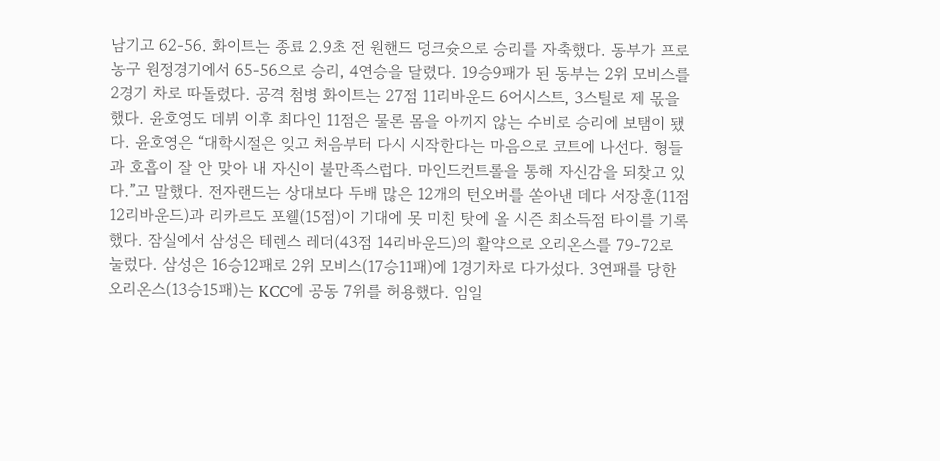남기고 62-56. 화이트는 종료 2.9초 전 원핸드 덩크슛으로 승리를 자축했다. 동부가 프로농구 원정경기에서 65-56으로 승리, 4연승을 달렸다. 19승9패가 된 동부는 2위 모비스를 2경기 차로 따돌렸다. 공격 첨병 화이트는 27점 11리바운드 6어시스트, 3스틸로 제 몫을 했다. 윤호영도 데뷔 이후 최다인 11점은 물론 몸을 아끼지 않는 수비로 승리에 보탬이 됐다. 윤호영은 “대학시절은 잊고 처음부터 다시 시작한다는 마음으로 코트에 나선다. 형들과 호흡이 잘 안 맞아 내 자신이 불만족스럽다. 마인드컨트롤을 통해 자신감을 되찾고 있다.”고 말했다. 전자랜드는 상대보다 두배 많은 12개의 턴오버를 쏟아낸 데다 서장훈(11점 12리바운드)과 리카르도 포웰(15점)이 기대에 못 미친 탓에 올 시즌 최소득점 타이를 기록했다. 잠실에서 삼성은 테렌스 레더(43점 14리바운드)의 활약으로 오리온스를 79-72로 눌렀다. 삼성은 16승12패로 2위 모비스(17승11패)에 1경기차로 다가섰다. 3연패를 당한 오리온스(13승15패)는 KCC에 공동 7위를 허용했다. 임일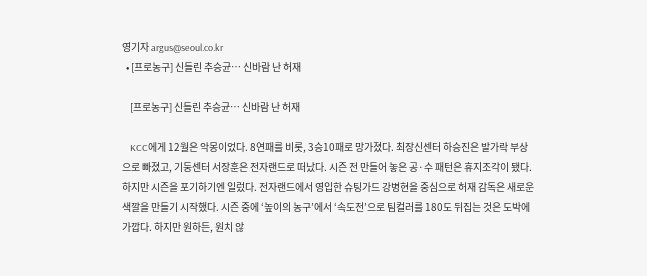영기자 argus@seoul.co.kr
  • [프로농구] 신들린 추승균… 신바람 난 허재

    [프로농구] 신들린 추승균… 신바람 난 허재

    KCC에게 12월은 악몽이었다. 8연패를 비롯, 3승10패로 망가졌다. 최장신센터 하승진은 발가락 부상으로 빠졌고, 기둥센터 서장훈은 전자랜드로 떠났다. 시즌 전 만들어 놓은 공·수 패턴은 휴지조각이 됐다. 하지만 시즌을 포기하기엔 일렀다. 전자랜드에서 영입한 슈팅가드 강병현을 중심으로 허재 감독은 새로운 색깔을 만들기 시작했다. 시즌 중에 ‘높이의 농구’에서 ‘속도전’으로 팀컬러를 180도 뒤집는 것은 도박에 가깝다. 하지만 원하든, 원치 않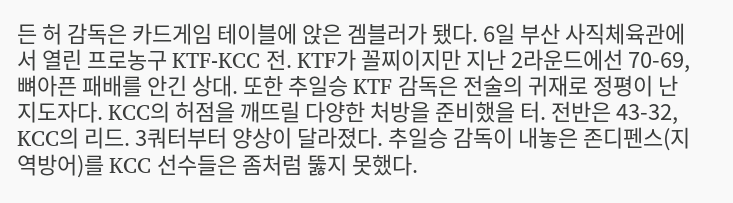든 허 감독은 카드게임 테이블에 앉은 겜블러가 됐다. 6일 부산 사직체육관에서 열린 프로농구 KTF-KCC 전. KTF가 꼴찌이지만 지난 2라운드에선 70-69, 뼈아픈 패배를 안긴 상대. 또한 추일승 KTF 감독은 전술의 귀재로 정평이 난 지도자다. KCC의 허점을 깨뜨릴 다양한 처방을 준비했을 터. 전반은 43-32, KCC의 리드. 3쿼터부터 양상이 달라졌다. 추일승 감독이 내놓은 존디펜스(지역방어)를 KCC 선수들은 좀처럼 뚫지 못했다.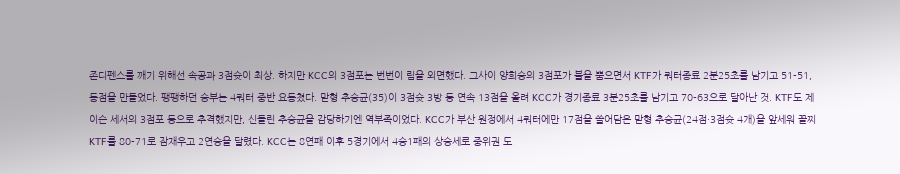존디펜스를 깨기 위해선 속공과 3점슛이 최상. 하지만 KCC의 3점포는 번번이 림을 외면했다. 그사이 양희승의 3점포가 불을 뿜으면서 KTF가 쿼터종료 2분25초를 남기고 51-51, 동점을 만들었다. 팽팽하던 승부는 4쿼터 중반 요동쳤다. 맏형 추승균(35)이 3점슛 3방 등 연속 13점을 올려 KCC가 경기종료 3분25초를 남기고 70-63으로 달아난 것. KTF도 제이슨 세서의 3점포 등으로 추격했지만, 신들린 추승균을 감당하기엔 역부족이었다. KCC가 부산 원정에서 4쿼터에만 17점을 쓸어담은 맏형 추승균(24점·3점슛 4개)을 앞세워 꼴찌 KTF를 80-71로 잠재우고 2연승을 달렸다. KCC는 8연패 이후 5경기에서 4승1패의 상승세로 중위권 도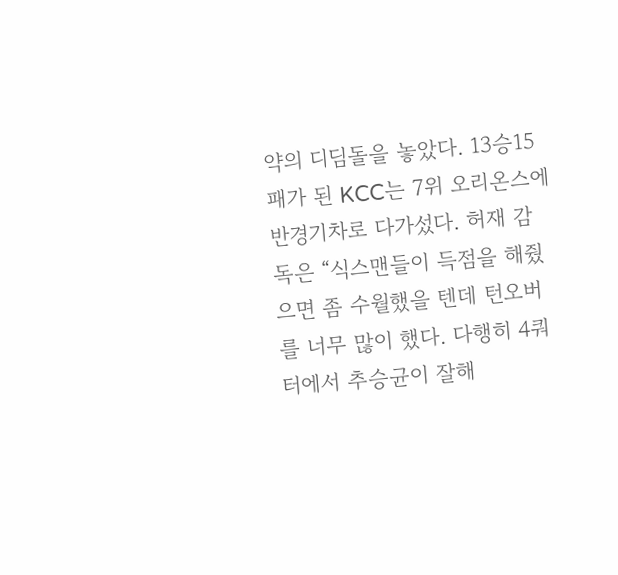약의 디딤돌을 놓았다. 13승15패가 된 KCC는 7위 오리온스에 반경기차로 다가섰다. 허재 감독은 “식스맨들이 득점을 해줬으면 좀 수월했을 텐데 턴오버를 너무 많이 했다. 다행히 4쿼터에서 추승균이 잘해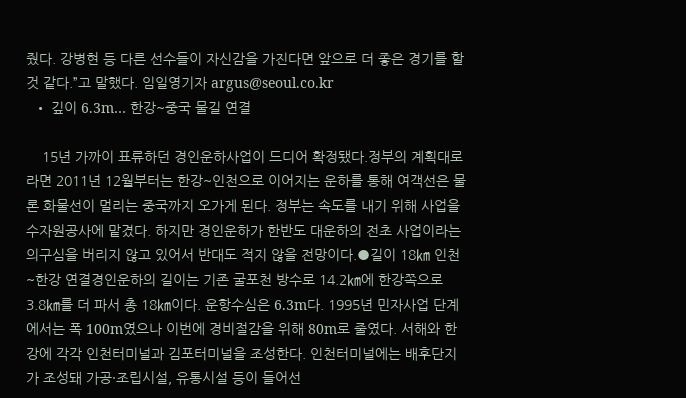줬다. 강병현 등 다른 선수들이 자신감을 가진다면 앞으로 더 좋은 경기를 할 것 같다.”고 말했다. 임일영기자 argus@seoul.co.kr
  • 깊이 6.3m… 한강~중국 물길 연결

    15년 가까이 표류하던 경인운하사업이 드디어 확정됐다.정부의 계획대로라면 2011년 12월부터는 한강~인천으로 이어지는 운하를 통해 여객선은 물론 화물선이 멀리는 중국까지 오가게 된다. 정부는 속도를 내기 위해 사업을 수자원공사에 맡겼다. 하지만 경인운하가 한반도 대운하의 전초 사업이라는 의구심을 버리지 않고 있어서 반대도 적지 않을 전망이다.●길이 18㎞ 인천~한강 연결경인운하의 길이는 기존 굴포천 방수로 14.2㎞에 한강쪽으로 3.8㎞를 더 파서 총 18㎞이다. 운항수심은 6.3m다. 1995년 민자사업 단계에서는 폭 100m였으나 이번에 경비절감을 위해 80m로 줄였다. 서해와 한강에 각각 인천터미널과 김포터미널을 조성한다. 인천터미널에는 배후단지가 조성돼 가공·조립시설, 유통시설 등이 들어선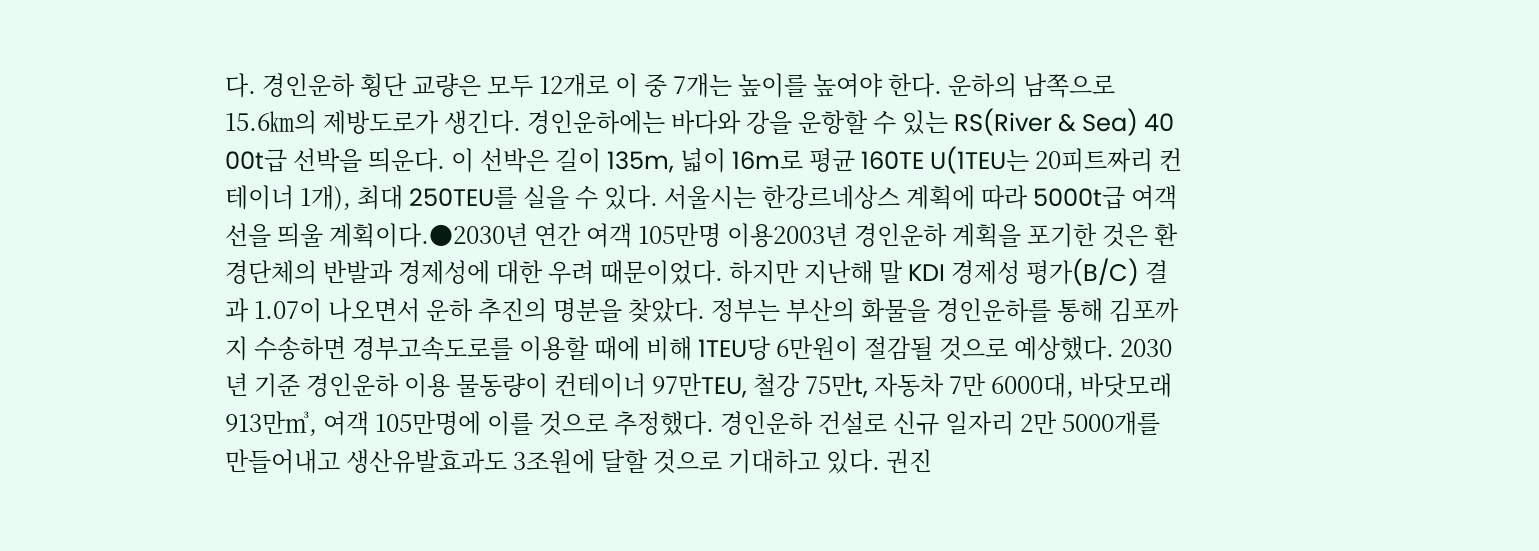다. 경인운하 횡단 교량은 모두 12개로 이 중 7개는 높이를 높여야 한다. 운하의 남쪽으로 15.6㎞의 제방도로가 생긴다. 경인운하에는 바다와 강을 운항할 수 있는 RS(River & Sea) 40 00t급 선박을 띄운다. 이 선박은 길이 135m, 넓이 16m로 평균 160TE U(1TEU는 20피트짜리 컨테이너 1개), 최대 250TEU를 실을 수 있다. 서울시는 한강르네상스 계획에 따라 5000t급 여객선을 띄울 계획이다.●2030년 연간 여객 105만명 이용2003년 경인운하 계획을 포기한 것은 환경단체의 반발과 경제성에 대한 우려 때문이었다. 하지만 지난해 말 KDI 경제성 평가(B/C) 결과 1.07이 나오면서 운하 추진의 명분을 찾았다. 정부는 부산의 화물을 경인운하를 통해 김포까지 수송하면 경부고속도로를 이용할 때에 비해 1TEU당 6만원이 절감될 것으로 예상했다. 2030년 기준 경인운하 이용 물동량이 컨테이너 97만TEU, 철강 75만t, 자동차 7만 6000대, 바닷모래 913만㎥, 여객 105만명에 이를 것으로 추정했다. 경인운하 건설로 신규 일자리 2만 5000개를 만들어내고 생산유발효과도 3조원에 달할 것으로 기대하고 있다. 권진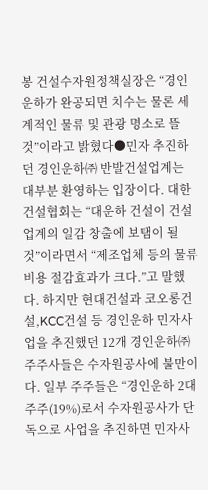봉 건설수자원정책실장은 “경인운하가 완공되면 치수는 물론 세계적인 물류 및 관광 명소로 뜰 것”이라고 밝혔다●민자 추진하던 경인운하㈜ 반발건설업계는 대부분 환영하는 입장이다. 대한건설협회는 “대운하 건설이 건설업계의 일감 창출에 보탬이 될 것”이라면서 “제조업체 등의 물류비용 절감효과가 크다.”고 말했다. 하지만 현대건설과 코오롱건설,KCC건설 등 경인운하 민자사업을 추진했던 12개 경인운하㈜ 주주사들은 수자원공사에 불만이다. 일부 주주들은 “경인운하 2대주주(19%)로서 수자원공사가 단독으로 사업을 추진하면 민자사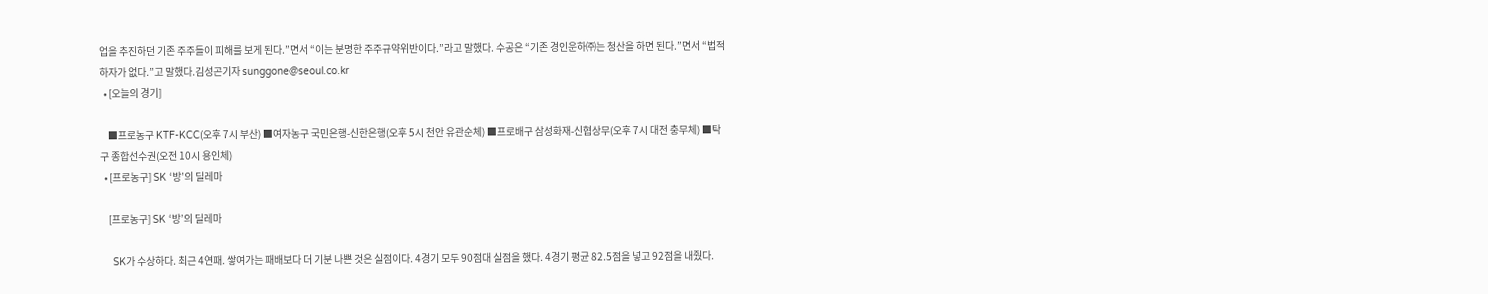업을 추진하던 기존 주주들이 피해를 보게 된다.”면서 “이는 분명한 주주규약위반이다.”라고 말했다. 수공은 “기존 경인운하㈜는 청산을 하면 된다.”면서 “법적 하자가 없다.”고 말했다.김성곤기자 sunggone@seoul.co.kr
  • [오늘의 경기]

    ■프로농구 KTF-KCC(오후 7시 부산) ■여자농구 국민은행-신한은행(오후 5시 천안 유관순체) ■프로배구 삼성화재-신협상무(오후 7시 대전 충무체) ■탁구 종합선수권(오전 10시 용인체)
  • [프로농구] SK ‘방’의 딜레마

    [프로농구] SK ‘방’의 딜레마

    SK가 수상하다. 최근 4연패. 쌓여가는 패배보다 더 기분 나쁜 것은 실점이다. 4경기 모두 90점대 실점을 했다. 4경기 평균 82.5점을 넣고 92점을 내줬다.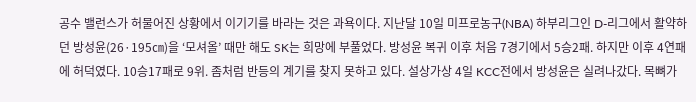공수 밸런스가 허물어진 상황에서 이기기를 바라는 것은 과욕이다. 지난달 10일 미프로농구(NBA) 하부리그인 D-리그에서 활약하던 방성윤(26·195㎝)을 ‘모셔올’ 때만 해도 SK는 희망에 부풀었다. 방성윤 복귀 이후 처음 7경기에서 5승2패. 하지만 이후 4연패에 허덕였다. 10승17패로 9위. 좀처럼 반등의 계기를 찾지 못하고 있다. 설상가상 4일 KCC전에서 방성윤은 실려나갔다. 목뼈가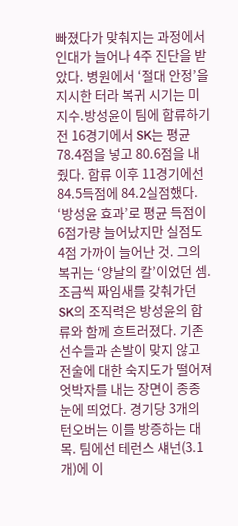빠졌다가 맞춰지는 과정에서 인대가 늘어나 4주 진단을 받았다. 병원에서 ‘절대 안정’을 지시한 터라 복귀 시기는 미지수.방성윤이 팀에 합류하기 전 16경기에서 SK는 평균 78.4점을 넣고 80.6점을 내줬다. 합류 이후 11경기에선 84.5득점에 84.2실점했다. ‘방성윤 효과’로 평균 득점이 6점가량 늘어났지만 실점도 4점 가까이 늘어난 것. 그의 복귀는 ‘양날의 칼’이었던 셈. 조금씩 짜임새를 갖춰가던 SK의 조직력은 방성윤의 합류와 함께 흐트러졌다. 기존 선수들과 손발이 맞지 않고 전술에 대한 숙지도가 떨어져 엇박자를 내는 장면이 종종 눈에 띄었다. 경기당 3개의 턴오버는 이를 방증하는 대목. 팀에선 테런스 섀넌(3.1개)에 이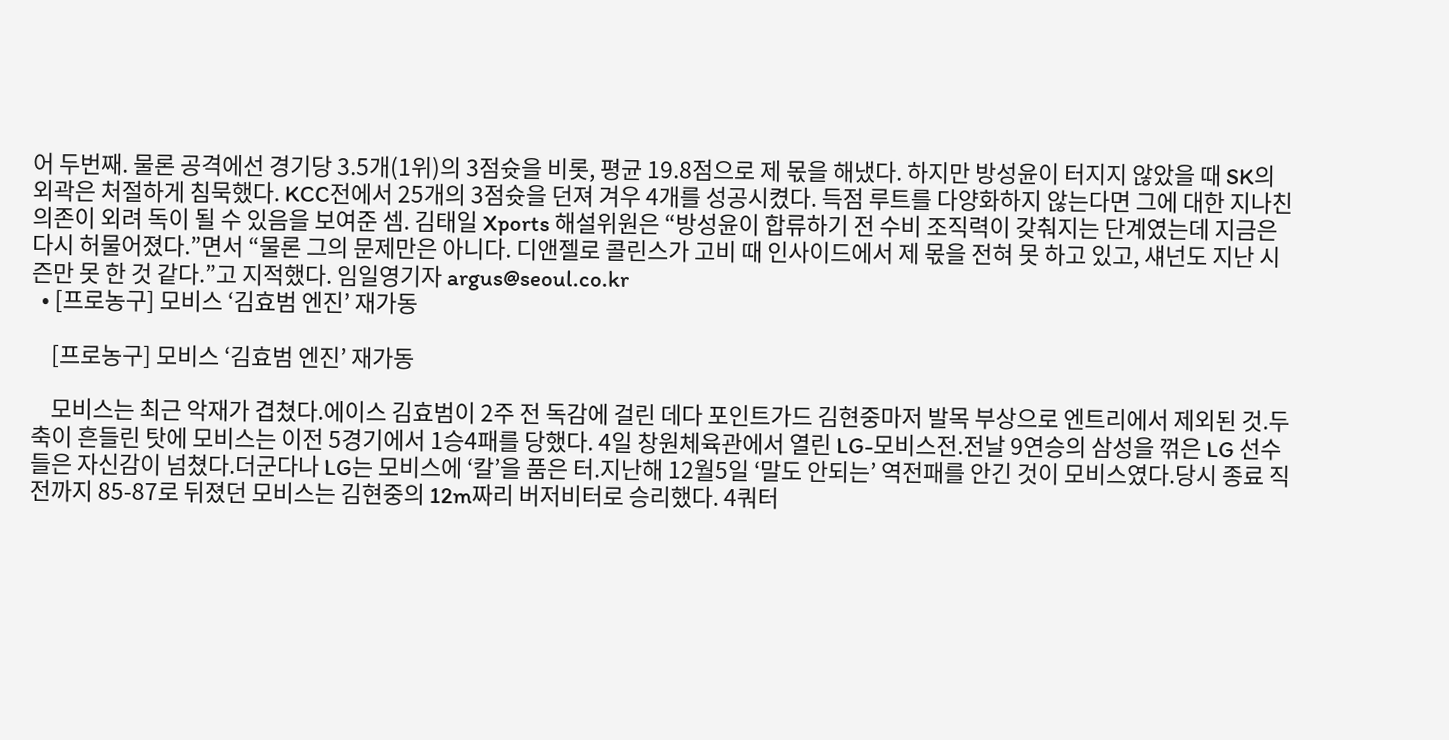어 두번째. 물론 공격에선 경기당 3.5개(1위)의 3점슛을 비롯, 평균 19.8점으로 제 몫을 해냈다. 하지만 방성윤이 터지지 않았을 때 SK의 외곽은 처절하게 침묵했다. KCC전에서 25개의 3점슛을 던져 겨우 4개를 성공시켰다. 득점 루트를 다양화하지 않는다면 그에 대한 지나친 의존이 외려 독이 될 수 있음을 보여준 셈. 김태일 Xports 해설위원은 “방성윤이 합류하기 전 수비 조직력이 갖춰지는 단계였는데 지금은 다시 허물어졌다.”면서 “물론 그의 문제만은 아니다. 디앤젤로 콜린스가 고비 때 인사이드에서 제 몫을 전혀 못 하고 있고, 섀넌도 지난 시즌만 못 한 것 같다.”고 지적했다. 임일영기자 argus@seoul.co.kr
  • [프로농구] 모비스 ‘김효범 엔진’ 재가동

    [프로농구] 모비스 ‘김효범 엔진’ 재가동

    모비스는 최근 악재가 겹쳤다.에이스 김효범이 2주 전 독감에 걸린 데다 포인트가드 김현중마저 발목 부상으로 엔트리에서 제외된 것.두 축이 흔들린 탓에 모비스는 이전 5경기에서 1승4패를 당했다. 4일 창원체육관에서 열린 LG-모비스전.전날 9연승의 삼성을 꺾은 LG 선수들은 자신감이 넘쳤다.더군다나 LG는 모비스에 ‘칼’을 품은 터.지난해 12월5일 ‘말도 안되는’ 역전패를 안긴 것이 모비스였다.당시 종료 직전까지 85-87로 뒤졌던 모비스는 김현중의 12m짜리 버저비터로 승리했다. 4쿼터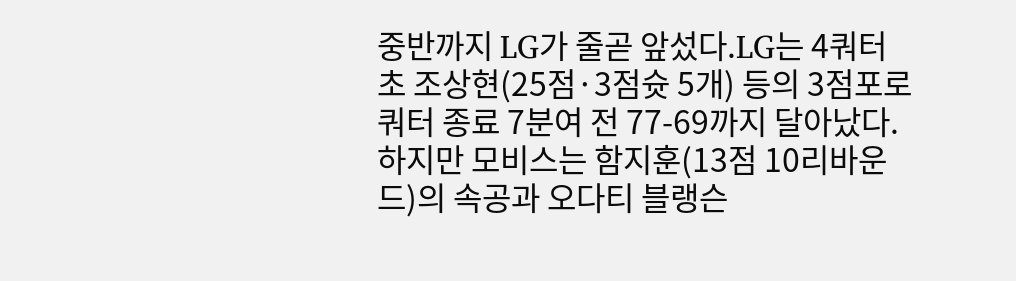중반까지 LG가 줄곧 앞섰다.LG는 4쿼터 초 조상현(25점·3점슛 5개) 등의 3점포로 쿼터 종료 7분여 전 77-69까지 달아났다.하지만 모비스는 함지훈(13점 10리바운드)의 속공과 오다티 블랭슨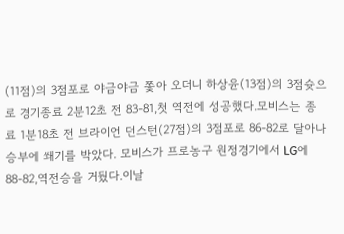(11점)의 3점포로 야금야금 쫓아 오더니 하상윤(13점)의 3점슛으로 경기종료 2분12초 전 83-81,첫 역전에 성공했다.모비스는 종료 1분18초 전 브라이언 던스턴(27점)의 3점포로 86-82로 달아나 승부에 쐐기를 박았다. 모비스가 프로농구 원정경기에서 LG에 88-82,역전승을 거뒀다.이날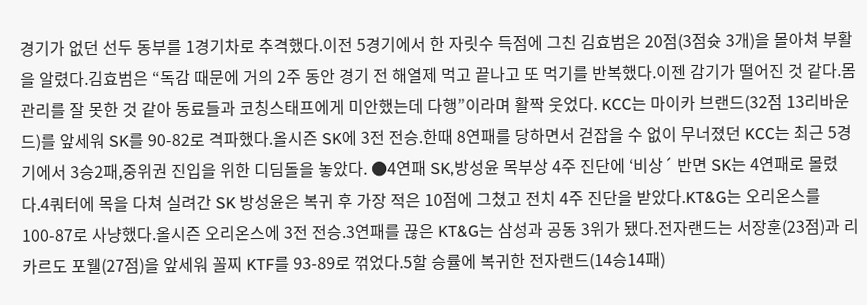경기가 없던 선두 동부를 1경기차로 추격했다.이전 5경기에서 한 자릿수 득점에 그친 김효범은 20점(3점슛 3개)을 몰아쳐 부활을 알렸다.김효범은 “독감 때문에 거의 2주 동안 경기 전 해열제 먹고 끝나고 또 먹기를 반복했다.이젠 감기가 떨어진 것 같다.몸관리를 잘 못한 것 같아 동료들과 코칭스태프에게 미안했는데 다행”이라며 활짝 웃었다. KCC는 마이카 브랜드(32점 13리바운드)를 앞세워 SK를 90-82로 격파했다.올시즌 SK에 3전 전승.한때 8연패를 당하면서 걷잡을 수 없이 무너졌던 KCC는 최근 5경기에서 3승2패,중위권 진입을 위한 디딤돌을 놓았다. ●4연패 SK,방성윤 목부상 4주 진단에 ‘비상´ 반면 SK는 4연패로 몰렸다.4쿼터에 목을 다쳐 실려간 SK 방성윤은 복귀 후 가장 적은 10점에 그쳤고 전치 4주 진단을 받았다.KT&G는 오리온스를 100-87로 사냥했다.올시즌 오리온스에 3전 전승.3연패를 끊은 KT&G는 삼성과 공동 3위가 됐다.전자랜드는 서장훈(23점)과 리카르도 포웰(27점)을 앞세워 꼴찌 KTF를 93-89로 꺾었다.5할 승률에 복귀한 전자랜드(14승14패)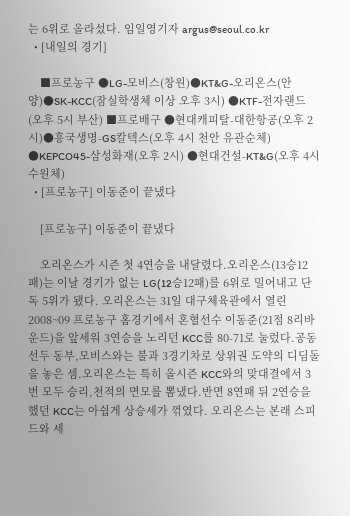는 6위로 올라섰다. 임일영기자 argus@seoul.co.kr
  • [내일의 경기]

    ■프로농구 ●LG-모비스(창원)●KT&G-오리온스(안양)●SK-KCC(잠실학생체 이상 오후 3시) ●KTF-전자랜드(오후 5시 부산) ■프로배구 ●현대캐피탈-대한항공(오후 2시)●흥국생명-GS칼텍스(오후 4시 천안 유관순체) ●KEPCO45-삼성화재(오후 2시) ●현대건설-KT&G(오후 4시 수원체)
  • [프로농구] 이동준이 끝냈다

    [프로농구] 이동준이 끝냈다

    오리온스가 시즌 첫 4연승을 내달렸다.오리온스(13승12패)는 이날 경기가 없는 LG(12승12패)를 6위로 밀어내고 단독 5위가 됐다. 오리온스는 31일 대구체육관에서 열린 2008~09 프로농구 홈경기에서 혼혈선수 이동준(21점 8리바운드)을 앞세워 3연승을 노리던 KCC를 80-71로 눌렀다.공동선두 동부,모비스와는 불과 3경기차로 상위권 도약의 디딤돌을 놓은 셈.오리온스는 특히 올시즌 KCC와의 맞대결에서 3번 모두 승리,천적의 면모를 뽐냈다.반면 8연패 뒤 2연승을 했던 KCC는 아쉽게 상승세가 꺾였다. 오리온스는 본래 스피드와 세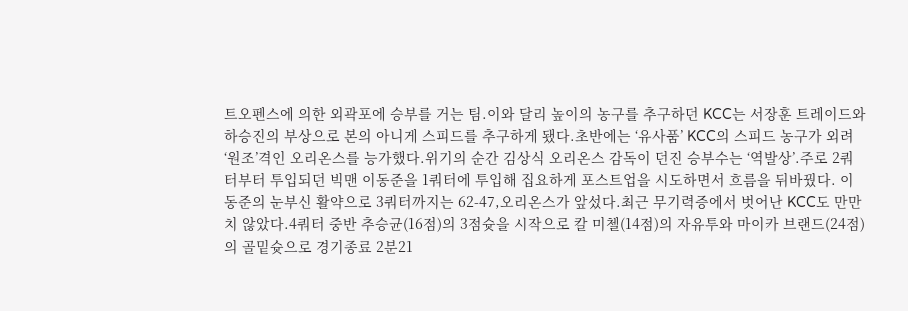트오펜스에 의한 외곽포에 승부를 거는 팀.이와 달리 높이의 농구를 추구하던 KCC는 서장훈 트레이드와 하승진의 부상으로 본의 아니게 스피드를 추구하게 됐다.초반에는 ‘유사품’ KCC의 스피드 농구가 외려 ‘원조’격인 오리온스를 능가했다.위기의 순간 김상식 오리온스 감독이 던진 승부수는 ‘역발상’.주로 2쿼터부터 투입되던 빅맨 이동준을 1쿼터에 투입해 집요하게 포스트업을 시도하면서 흐름을 뒤바꿨다. 이동준의 눈부신 활약으로 3쿼터까지는 62-47,오리온스가 앞섰다.최근 무기력증에서 벗어난 KCC도 만만치 않았다.4쿼터 중반 추승균(16점)의 3점슛을 시작으로 칼 미첼(14점)의 자유투와 마이카 브랜드(24점)의 골밑슛으로 경기종료 2분21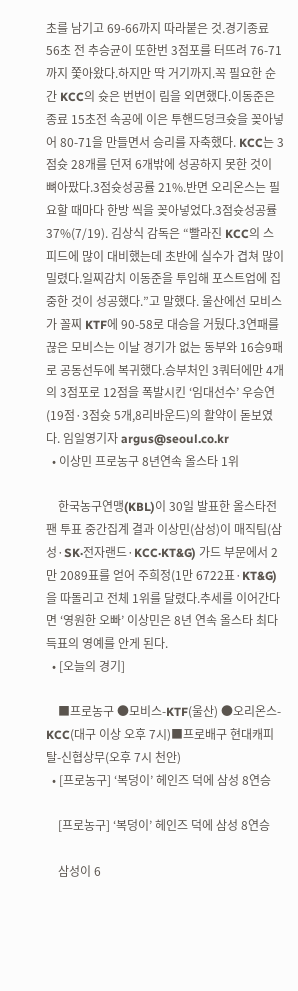초를 남기고 69-66까지 따라붙은 것.경기종료 56초 전 추승균이 또한번 3점포를 터뜨려 76-71까지 쫓아왔다.하지만 딱 거기까지.꼭 필요한 순간 KCC의 슛은 번번이 림을 외면했다.이동준은 종료 15초전 속공에 이은 투핸드덩크슛을 꽂아넣어 80-71을 만들면서 승리를 자축했다. KCC는 3점슛 28개를 던져 6개밖에 성공하지 못한 것이 뼈아팠다.3점슛성공률 21%.반면 오리온스는 필요할 때마다 한방 씩을 꽂아넣었다.3점슛성공률 37%(7/19). 김상식 감독은 “빨라진 KCC의 스피드에 많이 대비했는데 초반에 실수가 겹쳐 많이 밀렸다.일찌감치 이동준을 투입해 포스트업에 집중한 것이 성공했다.”고 말했다. 울산에선 모비스가 꼴찌 KTF에 90-58로 대승을 거뒀다.3연패를 끊은 모비스는 이날 경기가 없는 동부와 16승9패로 공동선두에 복귀했다.승부처인 3쿼터에만 4개의 3점포로 12점을 폭발시킨 ‘임대선수’ 우승연(19점·3점슛 5개,8리바운드)의 활약이 돋보였다. 임일영기자 argus@seoul.co.kr
  • 이상민 프로농구 8년연속 올스타 1위

    한국농구연맹(KBL)이 30일 발표한 올스타전 팬 투표 중간집계 결과 이상민(삼성)이 매직팀(삼성·SK·전자랜드·KCC·KT&G) 가드 부문에서 2만 2089표를 얻어 주희정(1만 6722표·KT&G)을 따돌리고 전체 1위를 달렸다.추세를 이어간다면 ‘영원한 오빠’ 이상민은 8년 연속 올스타 최다 득표의 영예를 안게 된다.
  • [오늘의 경기]

    ■프로농구 ●모비스-KTF(울산) ●오리온스-KCC(대구 이상 오후 7시)■프로배구 현대캐피탈-신협상무(오후 7시 천안)
  • [프로농구] ‘복덩이’ 헤인즈 덕에 삼성 8연승

    [프로농구] ‘복덩이’ 헤인즈 덕에 삼성 8연승

    삼성이 6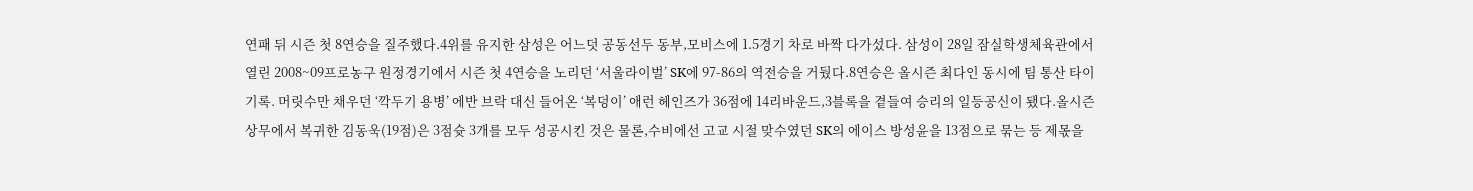연패 뒤 시즌 첫 8연승을 질주했다.4위를 유지한 삼성은 어느덧 공동선두 동부,모비스에 1.5경기 차로 바짝 다가섰다. 삼성이 28일 잠실학생체육관에서 열린 2008~09프로농구 원정경기에서 시즌 첫 4연승을 노리던 ‘서울라이벌’ SK에 97-86의 역전승을 거뒀다.8연승은 올시즌 최다인 동시에 팀 통산 타이기록. 머릿수만 채우던 ‘깍두기 용병’ 에반 브락 대신 들어온 ‘복덩이’ 애런 헤인즈가 36점에 14리바운드,3블록을 곁들여 승리의 일등공신이 됐다.올시즌 상무에서 복귀한 김동욱(19점)은 3점슛 3개를 모두 성공시킨 것은 물론,수비에선 고교 시절 맞수였던 SK의 에이스 방성윤을 13점으로 묶는 등 제몫을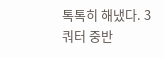톡톡히 해냈다. 3쿼터 중반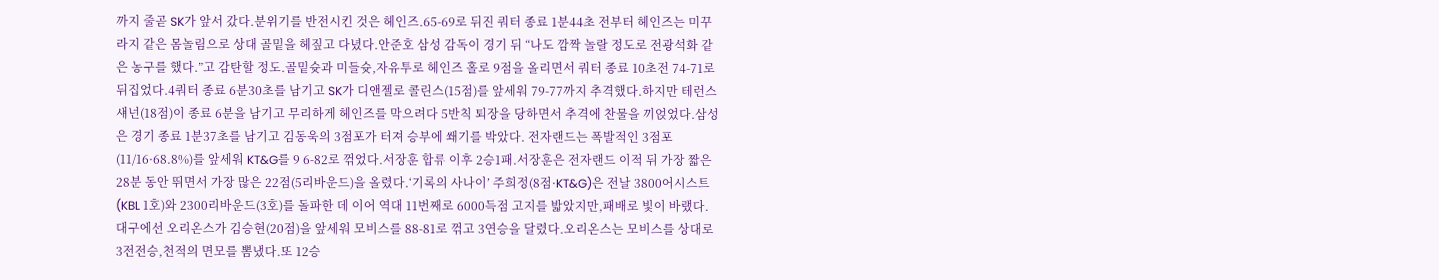까지 줄곧 SK가 앞서 갔다.분위기를 반전시킨 것은 헤인즈.65-69로 뒤진 쿼터 종료 1분44초 전부터 헤인즈는 미꾸라지 같은 몸놀림으로 상대 골밑을 헤짚고 다녔다.안준호 삼성 감독이 경기 뒤 “나도 깜짝 놀랄 정도로 전광석화 같은 농구를 했다.”고 감탄할 정도.골밑슛과 미들슛,자유투로 헤인즈 홀로 9점을 올리면서 쿼터 종료 10초전 74-71로 뒤집었다.4쿼터 종료 6분30초를 남기고 SK가 디앤젤로 콜린스(15점)를 앞세워 79-77까지 추격했다.하지만 테런스 섀넌(18점)이 종료 6분을 남기고 무리하게 헤인즈를 막으려다 5반칙 퇴장을 당하면서 추격에 찬물을 끼얹었다.삼성은 경기 종료 1분37초를 남기고 김동욱의 3점포가 터져 승부에 쐐기를 박았다. 전자랜드는 폭발적인 3점포(11/16·68.8%)를 앞세워 KT&G를 9 6-82로 꺾었다.서장훈 합류 이후 2승1패.서장훈은 전자랜드 이적 뒤 가장 짧은 28분 동안 뛰면서 가장 많은 22점(5리바운드)을 올렸다.‘기록의 사나이’ 주희정(8점·KT&G)은 전날 3800어시스트(KBL 1호)와 2300리바운드(3호)를 돌파한 데 이어 역대 11번째로 6000득점 고지를 밟았지만,패배로 빛이 바랬다. 대구에선 오리온스가 김승현(20점)을 앞세워 모비스를 88-81로 꺾고 3연승을 달렸다.오리온스는 모비스를 상대로 3전전승,천적의 면모를 뽐냈다.또 12승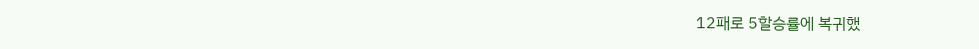12패로 5할승률에 복귀했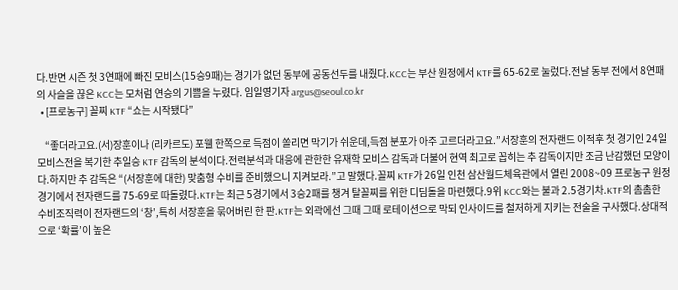다.반면 시즌 첫 3연패에 빠진 모비스(15승9패)는 경기가 없던 동부에 공동선두를 내줬다.KCC는 부산 원정에서 KTF를 65-62로 눌렀다.전날 동부 전에서 8연패의 사슬을 끊은 KCC는 모처럼 연승의 기쁨을 누렸다. 임일영기자 argus@seoul.co.kr
  • [프로농구] 꼴찌 KTF “쇼는 시작됐다”

    “좋더라고요.(서)장훈이나 (리카르도) 포웰 한쪽으로 득점이 쏠리면 막기가 쉬운데,득점 분포가 아주 고르더라고요.”서장훈의 전자랜드 이적후 첫 경기인 24일 모비스전을 복기한 추일승 KTF 감독의 분석이다.전력분석과 대응에 관한한 유재학 모비스 감독과 더불어 현역 최고로 꼽히는 추 감독이지만 조금 난감했던 모양이다.하지만 추 감독은 “(서장훈에 대한) 맞춤형 수비를 준비했으니 지켜보라.”고 말했다.꼴찌 KTF가 26일 인천 삼산월드체육관에서 열린 2008~09 프로농구 원정경기에서 전자랜드를 75-69로 따돌렸다.KTF는 최근 5경기에서 3승2패를 챙겨 탈꼴찌를 위한 디딤돌을 마련했다.9위 KCC와는 불과 2.5경기차.KTF의 촘촘한 수비조직력이 전자랜드의 ‘창’,특히 서장훈을 묶어버린 한 판.KTF는 외곽에선 그때 그때 로테이션으로 막되 인사이드를 철저하게 지키는 전술을 구사했다.상대적으로 ‘확률’이 높은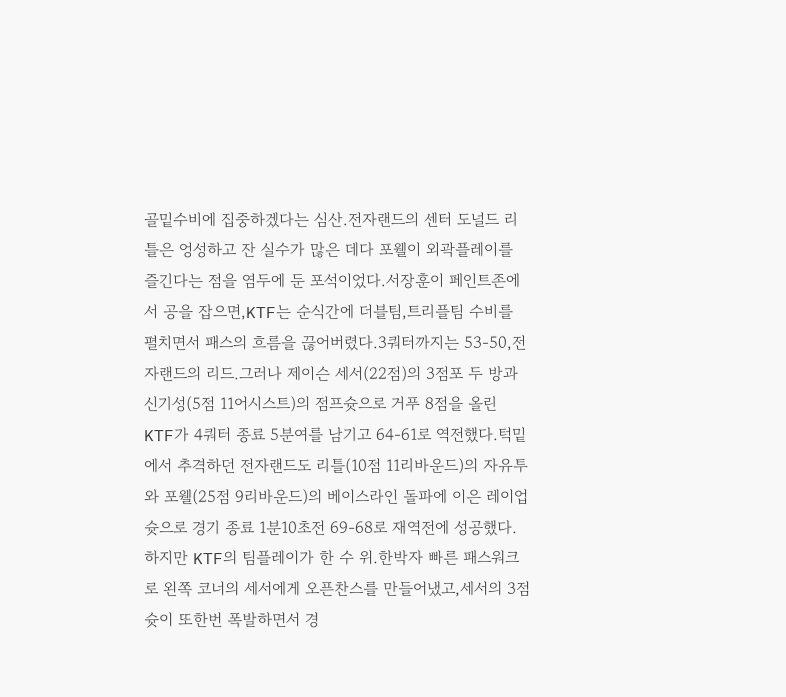골밑수비에 집중하겠다는 심산.전자랜드의 센터 도널드 리틀은 엉성하고 잔 실수가 많은 데다 포웰이 외곽플레이를 즐긴다는 점을 염두에 둔 포석이었다.서장훈이 페인트존에서 공을 잡으면,KTF는 순식간에 더블팀,트리플팀 수비를 펼치면서 패스의 흐름을 끊어버렸다.3쿼터까지는 53-50,전자랜드의 리드.그러나 제이슨 세서(22점)의 3점포 두 방과 신기성(5점 11어시스트)의 점프슛으로 거푸 8점을 올린 KTF가 4쿼터 종료 5분여를 남기고 64-61로 역전했다.턱밑에서 추격하던 전자랜드도 리틀(10점 11리바운드)의 자유투와 포웰(25점 9리바운드)의 베이스라인 돌파에 이은 레이업슛으로 경기 종료 1분10초전 69-68로 재역전에 성공했다.하지만 KTF의 팀플레이가 한 수 위.한박자 빠른 패스워크로 왼쪽 코너의 세서에게 오픈찬스를 만들어냈고,세서의 3점슛이 또한번 폭발하면서 경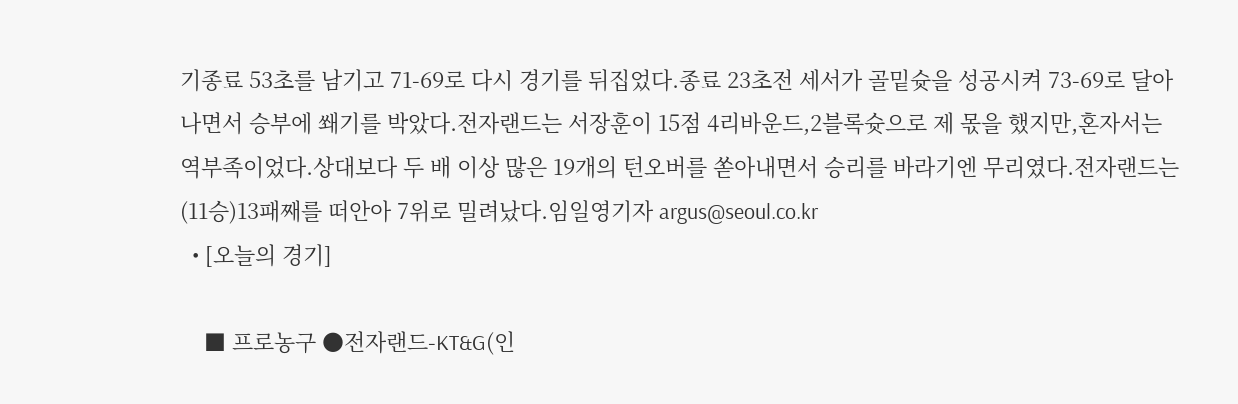기종료 53초를 남기고 71-69로 다시 경기를 뒤집었다.종료 23초전 세서가 골밑슛을 성공시켜 73-69로 달아나면서 승부에 쐐기를 박았다.전자랜드는 서장훈이 15점 4리바운드,2블록슛으로 제 몫을 했지만,혼자서는 역부족이었다.상대보다 두 배 이상 많은 19개의 턴오버를 쏟아내면서 승리를 바라기엔 무리였다.전자랜드는 (11승)13패째를 떠안아 7위로 밀려났다.임일영기자 argus@seoul.co.kr
  • [오늘의 경기]

    ■ 프로농구 ●전자랜드-KT&G(인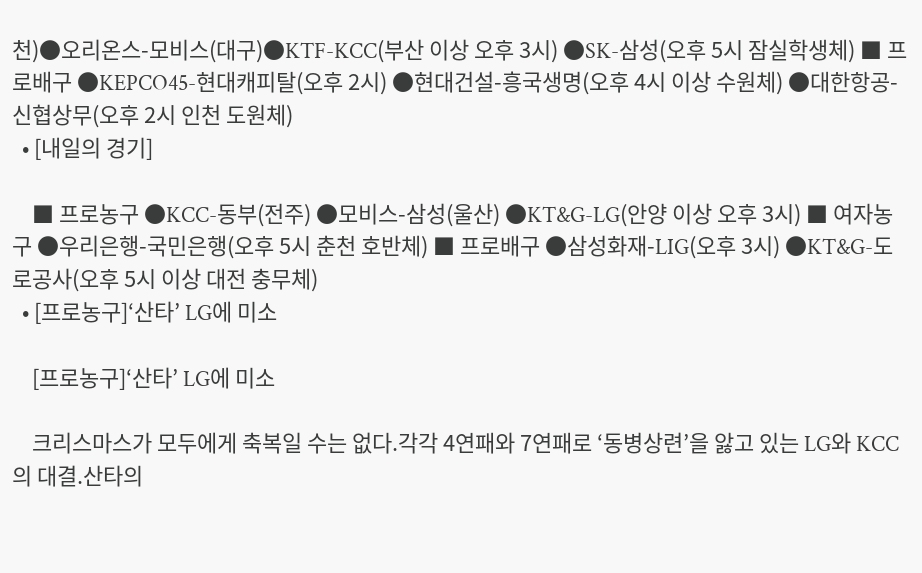천)●오리온스-모비스(대구)●KTF-KCC(부산 이상 오후 3시) ●SK-삼성(오후 5시 잠실학생체) ■ 프로배구 ●KEPCO45-현대캐피탈(오후 2시) ●현대건설-흥국생명(오후 4시 이상 수원체) ●대한항공-신협상무(오후 2시 인천 도원체)
  • [내일의 경기]

    ■ 프로농구 ●KCC-동부(전주) ●모비스-삼성(울산) ●KT&G-LG(안양 이상 오후 3시) ■ 여자농구 ●우리은행-국민은행(오후 5시 춘천 호반체) ■ 프로배구 ●삼성화재-LIG(오후 3시) ●KT&G-도로공사(오후 5시 이상 대전 충무체)
  • [프로농구]‘산타’ LG에 미소

    [프로농구]‘산타’ LG에 미소

    크리스마스가 모두에게 축복일 수는 없다.각각 4연패와 7연패로 ‘동병상련’을 앓고 있는 LG와 KCC의 대결.산타의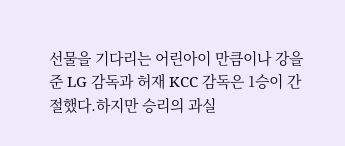선물을 기다리는 어린아이 만큼이나 강을준 LG 감독과 허재 KCC 감독은 1승이 간절했다.하지만 승리의 과실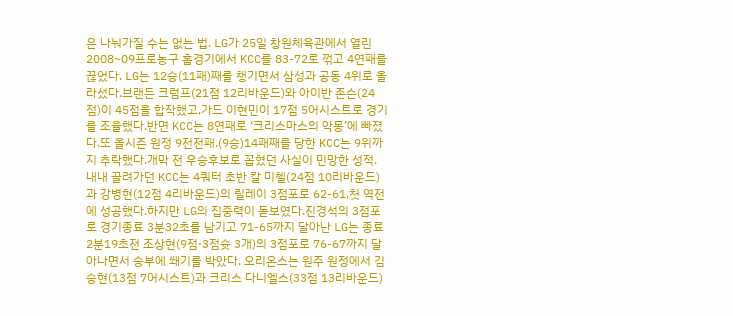은 나눠가질 수는 없는 법. LG가 25일 창원체육관에서 열린 2008~09프로농구 홈경기에서 KCC를 83-72로 꺾고 4연패를 끊었다. LG는 12승(11패)째를 챙기면서 삼성과 공동 4위로 올라섰다.브랜든 크럼프(21점 12리바운드)와 아이반 존슨(24점)이 45점을 합작했고,가드 이현민이 17점 5어시스트로 경기를 조율했다.반면 KCC는 8연패로 ‘크리스마스의 악몽’에 빠졌다.또 올시즌 원정 9전전패.(9승)14패째를 당한 KCC는 9위까지 추락했다.개막 전 우승후보로 꼽혔던 사실이 민망한 성적. 내내 끌려가던 KCC는 4쿼터 초반 칼 미첼(24점 10리바운드)과 강병현(12점 4리바운드)의 릴레이 3점포로 62-61,첫 역전에 성공했다.하지만 LG의 집중력이 돋보였다.진경석의 3점포로 경기종료 3분32초를 남기고 71-65까지 달아난 LG는 종료 2분19초전 조상현(9점·3점슛 3개)의 3점포로 76-67까지 달아나면서 승부에 쐐기를 박았다. 오리온스는 원주 원정에서 김승현(13점 7어시스트)과 크리스 다니엘스(33점 13리바운드)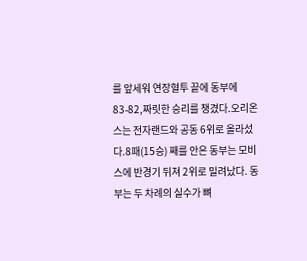를 앞세워 연장혈투 끝에 동부에 83-82,짜릿한 승리를 챙겼다.오리온스는 전자랜드와 공동 6위로 올라섰다.8패(15승) 째를 안은 동부는 모비스에 반경기 뒤져 2위로 밀려났다. 동부는 두 차례의 실수가 뼈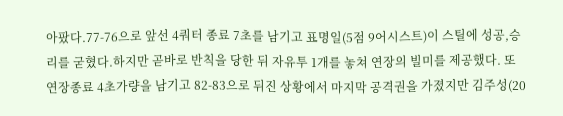아팠다.77-76으로 앞선 4쿼터 종료 7초를 남기고 표명일(5점 9어시스트)이 스틸에 성공,승리를 굳혔다.하지만 곧바로 반칙을 당한 뒤 자유투 1개를 놓쳐 연장의 빌미를 제공했다. 또 연장종료 4초가량을 남기고 82-83으로 뒤진 상황에서 마지막 공격권을 가졌지만 김주성(20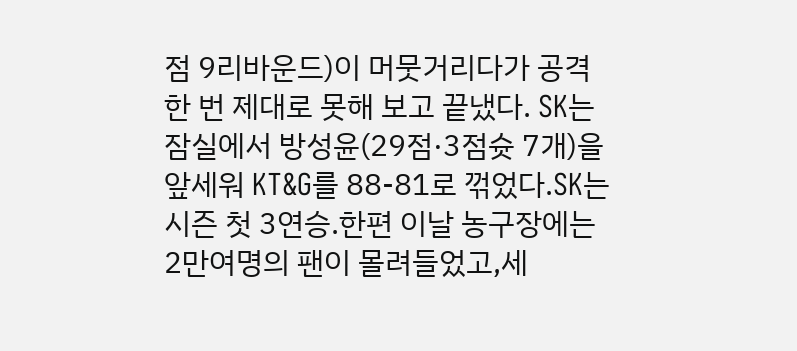점 9리바운드)이 머뭇거리다가 공격 한 번 제대로 못해 보고 끝냈다. SK는 잠실에서 방성윤(29점·3점슛 7개)을 앞세워 KT&G를 88-81로 꺾었다.SK는 시즌 첫 3연승.한편 이날 농구장에는 2만여명의 팬이 몰려들었고,세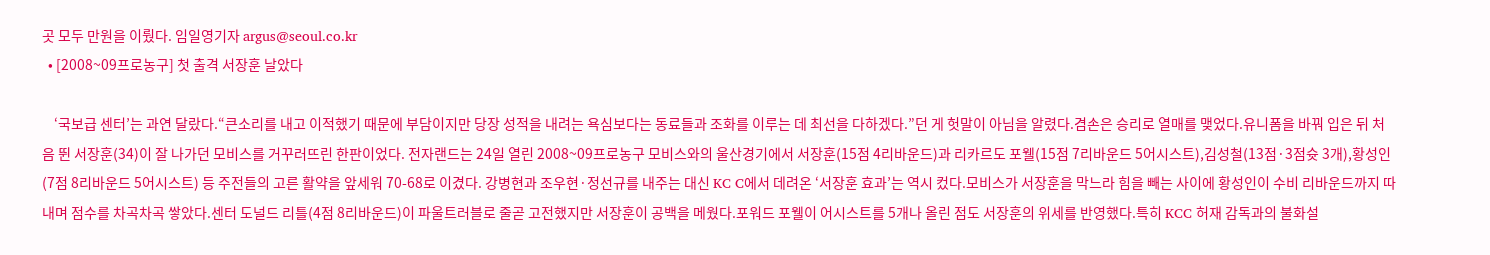곳 모두 만원을 이뤘다. 임일영기자 argus@seoul.co.kr
  • [2008~09프로농구] 첫 출격 서장훈 날았다

    ‘국보급 센터’는 과연 달랐다.“큰소리를 내고 이적했기 때문에 부담이지만 당장 성적을 내려는 욕심보다는 동료들과 조화를 이루는 데 최선을 다하겠다.”던 게 헛말이 아님을 알렸다.겸손은 승리로 열매를 맺었다.유니폼을 바꿔 입은 뒤 처음 뛴 서장훈(34)이 잘 나가던 모비스를 거꾸러뜨린 한판이었다. 전자랜드는 24일 열린 2008~09프로농구 모비스와의 울산경기에서 서장훈(15점 4리바운드)과 리카르도 포웰(15점 7리바운드 5어시스트),김성철(13점·3점슛 3개),황성인(7점 8리바운드 5어시스트) 등 주전들의 고른 활약을 앞세워 70-68로 이겼다. 강병현과 조우현·정선규를 내주는 대신 KC C에서 데려온 ‘서장훈 효과’는 역시 컸다.모비스가 서장훈을 막느라 힘을 빼는 사이에 황성인이 수비 리바운드까지 따내며 점수를 차곡차곡 쌓았다.센터 도널드 리틀(4점 8리바운드)이 파울트러블로 줄곧 고전했지만 서장훈이 공백을 메웠다.포워드 포웰이 어시스트를 5개나 올린 점도 서장훈의 위세를 반영했다.특히 KCC 허재 감독과의 불화설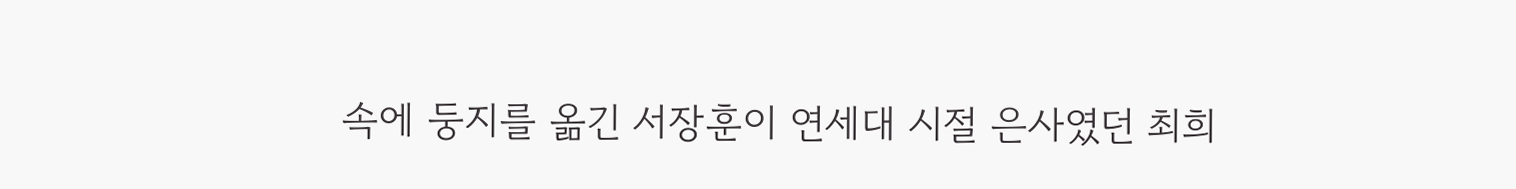속에 둥지를 옮긴 서장훈이 연세대 시절 은사였던 최희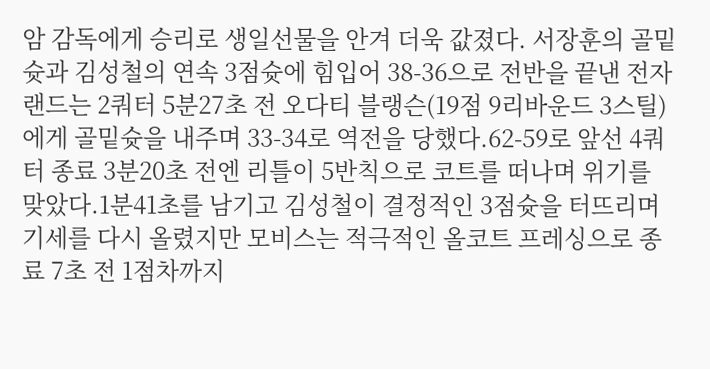암 감독에게 승리로 생일선물을 안겨 더욱 값졌다. 서장훈의 골밑슛과 김성철의 연속 3점슛에 힘입어 38-36으로 전반을 끝낸 전자랜드는 2쿼터 5분27초 전 오다티 블랭슨(19점 9리바운드 3스틸)에게 골밑슛을 내주며 33-34로 역전을 당했다.62-59로 앞선 4쿼터 종료 3분20초 전엔 리틀이 5반칙으로 코트를 떠나며 위기를 맞았다.1분41초를 남기고 김성철이 결정적인 3점슛을 터뜨리며 기세를 다시 올렸지만 모비스는 적극적인 올코트 프레싱으로 종료 7초 전 1점차까지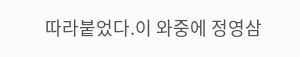따라붙었다.이 와중에 정영삼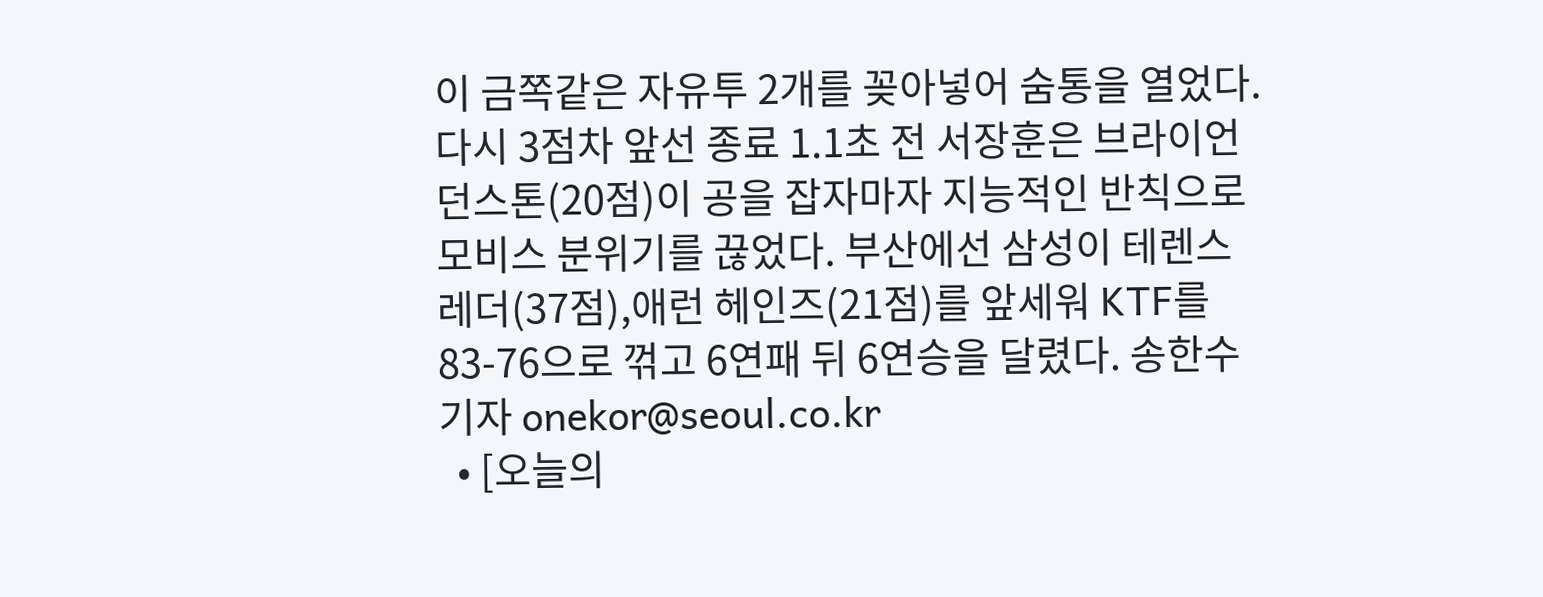이 금쪽같은 자유투 2개를 꽂아넣어 숨통을 열었다.다시 3점차 앞선 종료 1.1초 전 서장훈은 브라이언 던스톤(20점)이 공을 잡자마자 지능적인 반칙으로 모비스 분위기를 끊었다. 부산에선 삼성이 테렌스 레더(37점),애런 헤인즈(21점)를 앞세워 KTF를 83-76으로 꺾고 6연패 뒤 6연승을 달렸다. 송한수기자 onekor@seoul.co.kr
  • [오늘의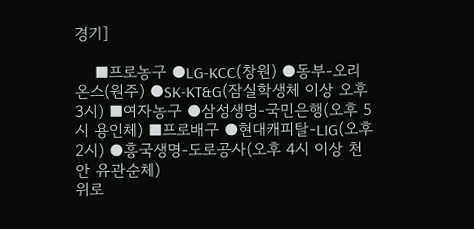경기]

    ■프로농구 ●LG-KCC(창원) ●동부-오리온스(원주) ●SK-KT&G(잠실학생체 이상 오후 3시) ■여자농구 ●삼성생명-국민은행(오후 5시 용인체) ■프로배구 ●현대캐피탈-LIG(오후 2시) ●흥국생명-도로공사(오후 4시 이상 천안 유관순체)
위로